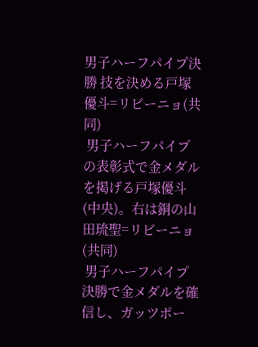男子ハーフパイプ決勝 技を決める戸塚優斗=リビーニョ(共同)
 男子ハーフパイプの表彰式で金メダルを掲げる戸塚優斗(中央)。右は銅の山田琉聖=リビーニョ(共同)
 男子ハーフパイプ決勝で金メダルを確信し、ガッツポー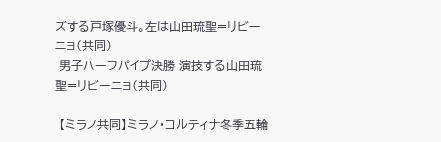ズする戸塚優斗。左は山田琉聖=リビーニョ(共同)
 男子ハーフパイプ決勝 演技する山田琉聖=リビーニョ(共同)

 【ミラノ共同】ミラノ・コルティナ冬季五輪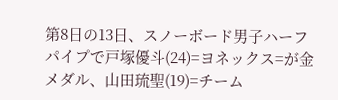第8日の13日、スノーボード男子ハーフパイプで戸塚優斗(24)=ヨネックス=が金メダル、山田琉聖(19)=チーム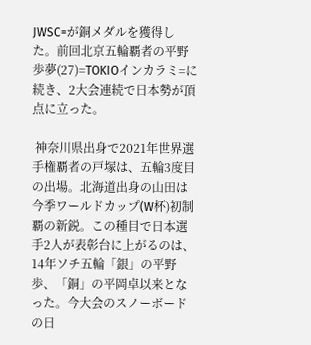JWSC=が銅メダルを獲得した。前回北京五輪覇者の平野歩夢(27)=TOKIOインカラミ=に続き、2大会連続で日本勢が頂点に立った。

 神奈川県出身で2021年世界選手権覇者の戸塚は、五輪3度目の出場。北海道出身の山田は今季ワールドカップ(W杯)初制覇の新鋭。この種目で日本選手2人が表彰台に上がるのは、14年ソチ五輪「銀」の平野歩、「銅」の平岡卓以来となった。今大会のスノーボードの日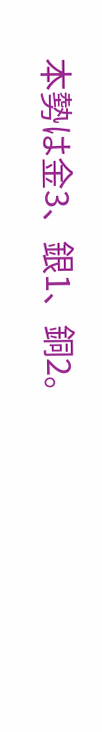本勢は金3、銀1、銅2。